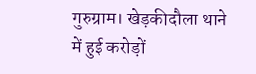गुरुग्राम। खेड़कीदौला थाने में हुई करोड़ों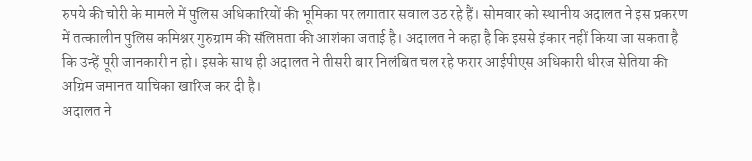रुपये की चोरी के मामले में पुलिस अधिकारियों की भूमिका पर लगातार सवाल उठ रहे हैं। सोमवार को स्थानीय अदालत ने इस प्रकरण में तत्कालीन पुलिस कमिश्नर गुरुग्राम की संलिप्तता की आशंका जताई है। अदालत ने कहा है कि इससे इंकार नहीं किया जा सकता है कि उन्हें पूरी जानकारी न हो। इसके साथ ही अदालत ने तीसरी बार निलंबित चल रहे फरार आईपीएस अधिकारी धीरज सेतिया की अग्रिम जमानत याचिका खारिज कर दी है।
अदालत ने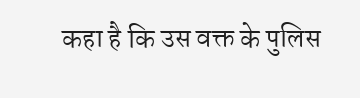कहा है कि उस वक्त के पुलिस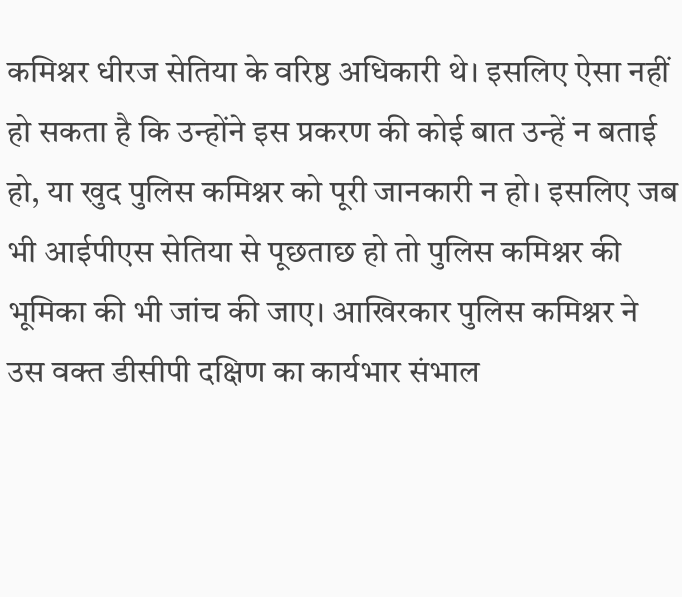कमिश्नर धीरज सेतिया के वरिष्ठ अधिकारी थे। इसलिए ऐसा नहीं हो सकता है कि उन्होंने इस प्रकरण की कोई बात उन्हें न बताई हो, या खुद पुलिस कमिश्नर को पूरी जानकारी न हो। इसलिए जब भी आईपीएस सेतिया से पूछताछ हो तो पुलिस कमिश्नर की भूमिका की भी जांच की जाए। आखिरकार पुलिस कमिश्नर ने उस वक्त डीसीपी दक्षिण का कार्यभार संभाल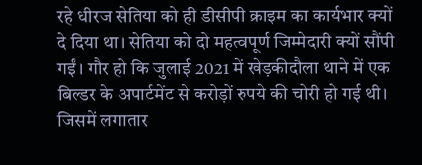रहे धीरज सेतिया को ही डीसीपी क्राइम का कार्यभार क्यों दे दिया था। सेतिया को दो महत्वपूर्ण जिम्मेदारी क्यों सौंपी गईं। गौर हो कि जुलाई 2021 में खेड़कीदौला थाने में एक बिल्डर के अपार्टमेंट से करोड़ों रुपये की चोरी हो गई थी। जिसमें लगातार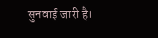सुनवाई जारी है।